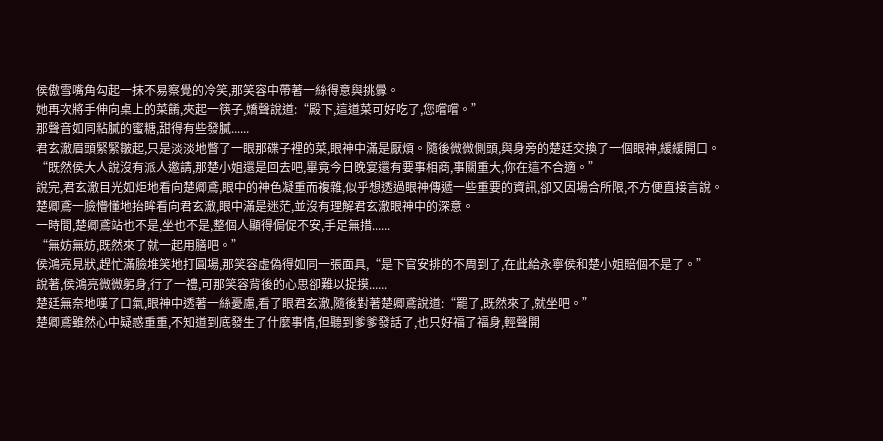侯傲雪嘴角勾起一抹不易察覺的冷笑,那笑容中帶著一絲得意與挑釁。
她再次將手伸向桌上的菜餚,夾起一筷子,嬌聲說道:“殿下,這道菜可好吃了,您嚐嚐。”
那聲音如同粘膩的蜜糖,甜得有些發膩......
君玄澈眉頭緊緊皺起,只是淡淡地瞥了一眼那碟子裡的菜,眼神中滿是厭煩。隨後微微側頭,與身旁的楚廷交換了一個眼神,緩緩開口。
“既然侯大人說沒有派人邀請,那楚小姐還是回去吧,畢竟今日晚宴還有要事相商,事關重大,你在這不合適。”
說完,君玄澈目光如炬地看向楚卿鳶,眼中的神色凝重而複雜,似乎想透過眼神傳遞一些重要的資訊,卻又因場合所限,不方便直接言說。
楚卿鳶一臉懵懂地抬眸看向君玄澈,眼中滿是迷茫,並沒有理解君玄澈眼神中的深意。
一時間,楚卿鳶站也不是,坐也不是,整個人顯得侷促不安,手足無措......
“無妨無妨,既然來了就一起用膳吧。”
侯鴻亮見狀,趕忙滿臉堆笑地打圓場,那笑容虛偽得如同一張面具,“是下官安排的不周到了,在此給永寧侯和楚小姐賠個不是了。”
說著,侯鴻亮微微躬身,行了一禮,可那笑容背後的心思卻難以捉摸......
楚廷無奈地嘆了口氣,眼神中透著一絲憂慮,看了眼君玄澈,隨後對著楚卿鳶說道:“罷了,既然來了,就坐吧。”
楚卿鳶雖然心中疑惑重重,不知道到底發生了什麼事情,但聽到爹爹發話了,也只好福了福身,輕聲開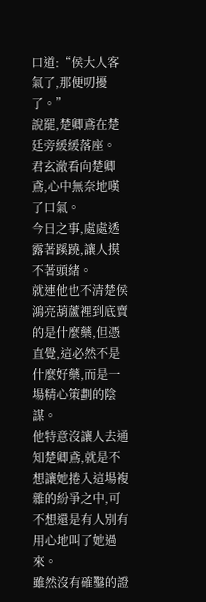口道:“侯大人客氣了,那便叨擾了。”
說罷,楚卿鳶在楚廷旁緩緩落座。
君玄澈看向楚卿鳶,心中無奈地嘆了口氣。
今日之事,處處透露著蹊蹺,讓人摸不著頭緒。
就連他也不清楚侯鴻亮葫蘆裡到底賣的是什麼藥,但憑直覺,這必然不是什麼好藥,而是一場精心策劃的陰謀。
他特意沒讓人去通知楚卿鳶,就是不想讓她捲入這場複雜的紛爭之中,可不想還是有人別有用心地叫了她過來。
雖然沒有確鑿的證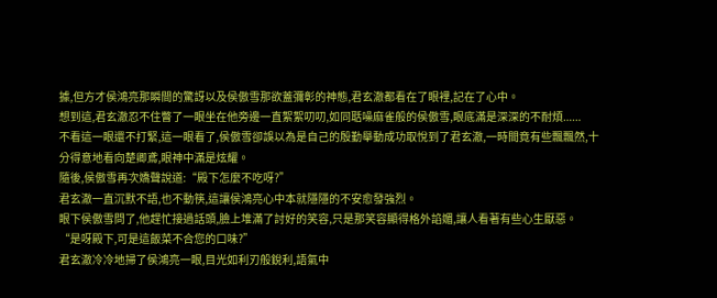據,但方才侯鴻亮那瞬間的驚訝以及侯傲雪那欲蓋彌彰的神態,君玄澈都看在了眼裡,記在了心中。
想到這,君玄澈忍不住瞥了一眼坐在他旁邊一直絮絮叨叨,如同聒噪麻雀般的侯傲雪,眼底滿是深深的不耐煩......
不看這一眼還不打緊,這一眼看了,侯傲雪卻誤以為是自己的殷勤舉動成功取悅到了君玄澈,一時間竟有些飄飄然,十分得意地看向楚卿鳶,眼神中滿是炫耀。
隨後,侯傲雪再次嬌聲說道:“殿下怎麼不吃呀?”
君玄澈一直沉默不語,也不動筷,這讓侯鴻亮心中本就隱隱的不安愈發強烈。
眼下侯傲雪問了,他趕忙接過話頭,臉上堆滿了討好的笑容,只是那笑容顯得格外諂媚,讓人看著有些心生厭惡。
“是呀殿下,可是這飯菜不合您的口味?”
君玄澈冷冷地掃了侯鴻亮一眼,目光如利刃般銳利,語氣中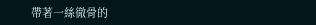帶著一絲徹骨的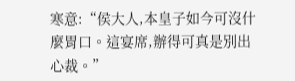寒意:“侯大人,本皇子如今可沒什麼胃口。這宴席,辦得可真是別出心裁。”